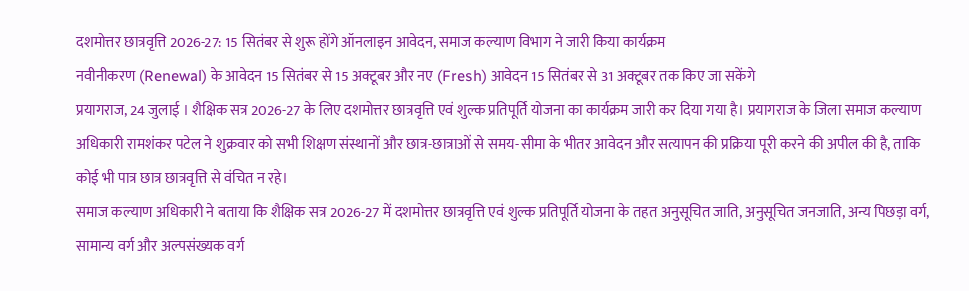दशमोत्तर छात्रवृत्ति 2026-27: 15 सितंबर से शुरू होंगे ऑनलाइन आवेदन, समाज कल्याण विभाग ने जारी किया कार्यक्रम
नवीनीकरण (Renewal) के आवेदन 15 सितंबर से 15 अक्टूबर और नए (Fresh) आवेदन 15 सितंबर से 31 अक्टूबर तक किए जा सकेंगे
प्रयागराज, 24 जुलाई । शैक्षिक सत्र 2026-27 के लिए दशमोत्तर छात्रवृत्ति एवं शुल्क प्रतिपूर्ति योजना का कार्यक्रम जारी कर दिया गया है। प्रयागराज के जिला समाज कल्याण अधिकारी रामशंकर पटेल ने शुक्रवार को सभी शिक्षण संस्थानों और छात्र-छात्राओं से समय-सीमा के भीतर आवेदन और सत्यापन की प्रक्रिया पूरी करने की अपील की है, ताकि कोई भी पात्र छात्र छात्रवृत्ति से वंचित न रहे।
समाज कल्याण अधिकारी ने बताया कि शैक्षिक सत्र 2026-27 में दशमोत्तर छात्रवृत्ति एवं शुल्क प्रतिपूर्ति योजना के तहत अनुसूचित जाति, अनुसूचित जनजाति, अन्य पिछड़ा वर्ग, सामान्य वर्ग और अल्पसंख्यक वर्ग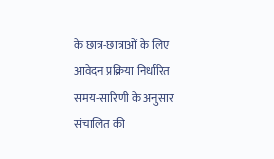के छात्र-छात्राओं के लिए आवेदन प्रक्रिया निर्धारित समय-सारिणी के अनुसार संचालित की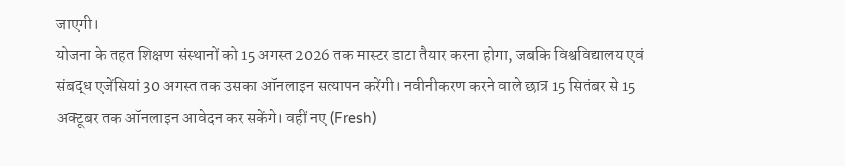जाएगी।
योजना के तहत शिक्षण संस्थानों को 15 अगस्त 2026 तक मास्टर डाटा तैयार करना होगा, जबकि विश्वविद्यालय एवं संबद्ध एजेंसियां 30 अगस्त तक उसका ऑनलाइन सत्यापन करेंगी। नवीनीकरण करने वाले छात्र 15 सितंबर से 15 अक्टूबर तक ऑनलाइन आवेदन कर सकेंगे। वहीं नए (Fresh)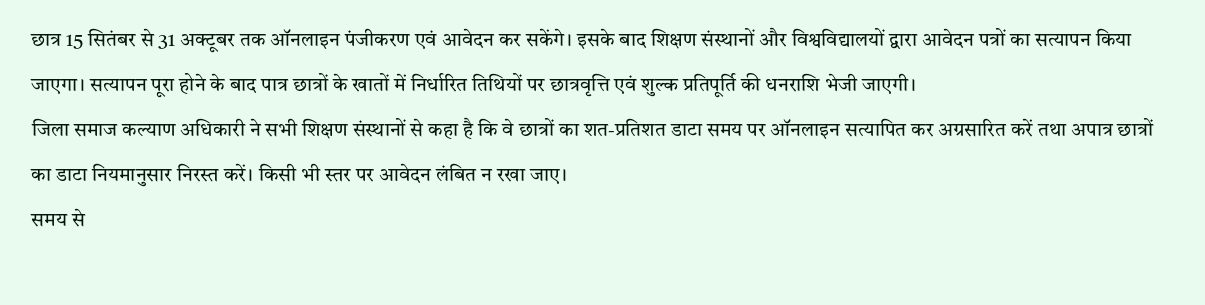छात्र 15 सितंबर से 31 अक्टूबर तक ऑनलाइन पंजीकरण एवं आवेदन कर सकेंगे। इसके बाद शिक्षण संस्थानों और विश्वविद्यालयों द्वारा आवेदन पत्रों का सत्यापन किया जाएगा। सत्यापन पूरा होने के बाद पात्र छात्रों के खातों में निर्धारित तिथियों पर छात्रवृत्ति एवं शुल्क प्रतिपूर्ति की धनराशि भेजी जाएगी।
जिला समाज कल्याण अधिकारी ने सभी शिक्षण संस्थानों से कहा है कि वे छात्रों का शत-प्रतिशत डाटा समय पर ऑनलाइन सत्यापित कर अग्रसारित करें तथा अपात्र छात्रों का डाटा नियमानुसार निरस्त करें। किसी भी स्तर पर आवेदन लंबित न रखा जाए।
समय से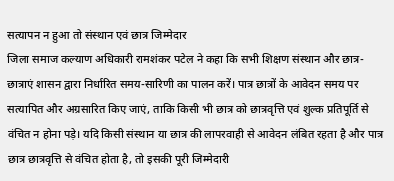सत्यापन न हुआ तो संस्थान एवं छात्र जिम्मेदार
जिला समाज कल्याण अधिकारी रामशंकर पटेल ने कहा कि सभी शिक्षण संस्थान और छात्र-छात्राएं शासन द्वारा निर्धारित समय-सारिणी का पालन करें। पात्र छात्रों के आवेदन समय पर सत्यापित और अग्रसारित किए जाएं, ताकि किसी भी छात्र को छात्रवृत्ति एवं शुल्क प्रतिपूर्ति से वंचित न होना पड़े। यदि किसी संस्थान या छात्र की लापरवाही से आवेदन लंबित रहता है और पात्र छात्र छात्रवृत्ति से वंचित होता है, तो इसकी पूरी जिम्मेदारी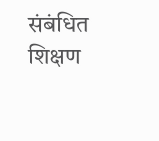संबंधित शिक्षण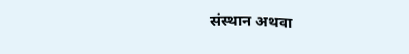संस्थान अथवा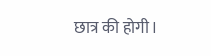छात्र की होगी।